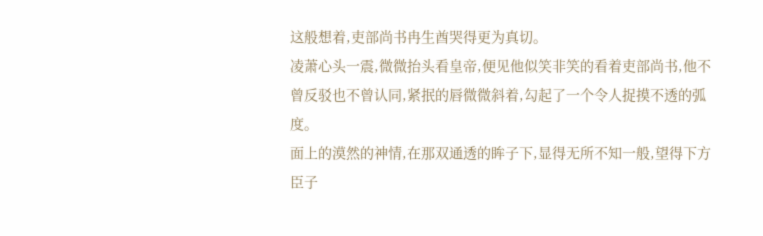这般想着,吏部尚书冉生酋哭得更为真切。
凌萧心头一震,微微抬头看皇帝,便见他似笑非笑的看着吏部尚书,他不曾反驳也不曾认同,紧抿的唇微微斜着,勾起了一个令人捉摸不透的弧度。
面上的漠然的神情,在那双通透的眸子下,显得无所不知一般,望得下方臣子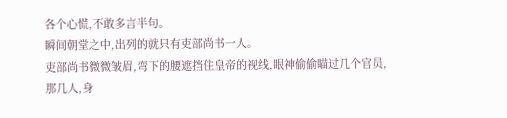各个心慌,不敢多言半句。
瞬间朝堂之中,出列的就只有吏部尚书一人。
吏部尚书微微皱眉,弯下的腰遮挡住皇帝的视线,眼神偷偷瞄过几个官员,那几人,身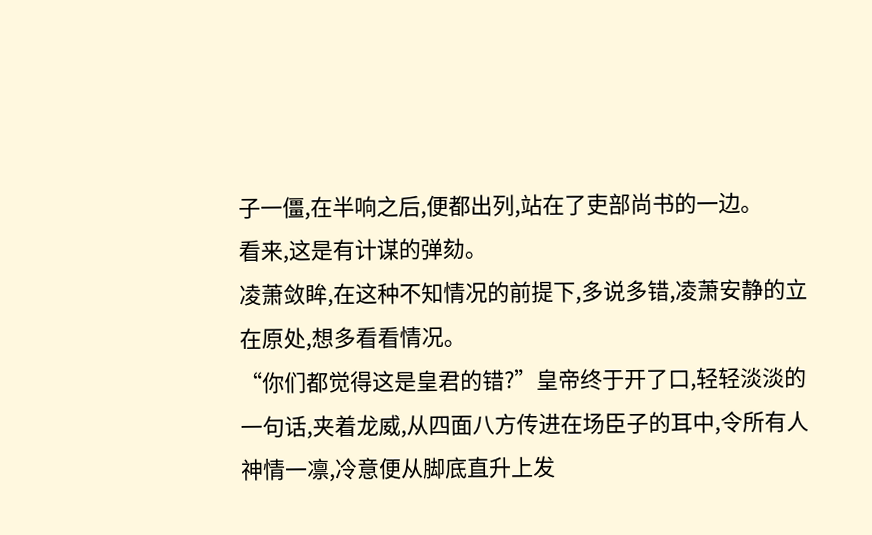子一僵,在半响之后,便都出列,站在了吏部尚书的一边。
看来,这是有计谋的弹劾。
凌萧敛眸,在这种不知情况的前提下,多说多错,凌萧安静的立在原处,想多看看情况。
“你们都觉得这是皇君的错?”皇帝终于开了口,轻轻淡淡的一句话,夹着龙威,从四面八方传进在场臣子的耳中,令所有人神情一凛,冷意便从脚底直升上发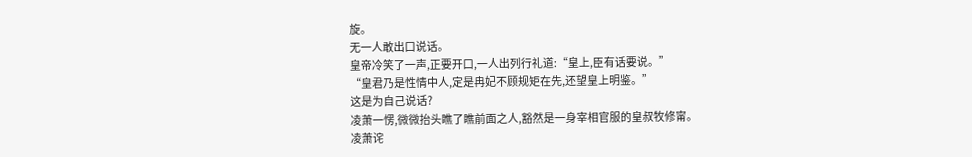旋。
无一人敢出口说话。
皇帝冷笑了一声,正要开口,一人出列行礼道:“皇上,臣有话要说。”
“皇君乃是性情中人,定是冉妃不顾规矩在先,还望皇上明鉴。”
这是为自己说话?
凌萧一愣,微微抬头瞧了瞧前面之人,豁然是一身宰相官服的皇叔牧修甯。
凌萧诧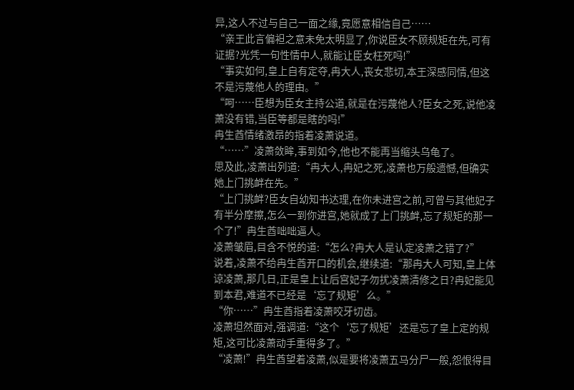异,这人不过与自己一面之缘,竟愿意相信自己……
“亲王此言偏袒之意未免太明显了,你说臣女不顾规矩在先,可有证据?光凭一句性情中人,就能让臣女枉死吗!”
“事实如何,皇上自有定夺,冉大人,丧女悲切,本王深感同情,但这不是污蔑他人的理由。”
“呵……臣想为臣女主持公道,就是在污蔑他人?臣女之死,说他凌萧没有错,当臣等都是瞎的吗!”
冉生酋情绪激昂的指着凌萧说道。
“……”凌萧敛眸,事到如今,他也不能再当缩头乌龟了。
思及此,凌萧出列道:“冉大人,冉妃之死,凌萧也万般遗憾,但确实她上门挑衅在先。”
“上门挑衅?臣女自幼知书达理,在你未进宫之前,可曾与其他妃子有半分摩擦,怎么一到你进宫,她就成了上门挑衅,忘了规矩的那一个了!”冉生酋咄咄逼人。
凌萧皱眉,目含不悦的道:“怎么?冉大人是认定凌萧之错了?”
说着,凌萧不给冉生酋开口的机会,继续道:“那冉大人可知,皇上体谅凌萧,那几日,正是皇上让后宫妃子勿扰凌萧清修之日?冉妃能见到本君,难道不已经是‘忘了规矩’么。”
“你……”冉生酋指着凌萧咬牙切齿。
凌萧坦然面对,强调道:“这个‘忘了规矩’还是忘了皇上定的规矩,这可比凌萧动手重得多了。”
“凌萧!”冉生酋望着凌萧,似是要将凌萧五马分尸一般,怨恨得目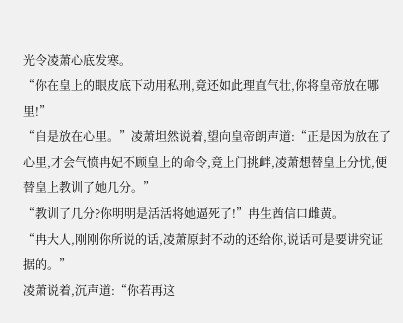光令凌萧心底发寒。
“你在皇上的眼皮底下动用私刑,竟还如此理直气壮,你将皇帝放在哪里!”
“自是放在心里。”凌萧坦然说着,望向皇帝朗声道:“正是因为放在了心里,才会气愤冉妃不顾皇上的命令,竟上门挑衅,凌萧想替皇上分忧,便替皇上教训了她几分。”
“教训了几分?你明明是活活将她逼死了!”冉生酋信口雌黄。
“冉大人,刚刚你所说的话,凌萧原封不动的还给你,说话可是要讲究证据的。”
凌萧说着,沉声道:“你若再这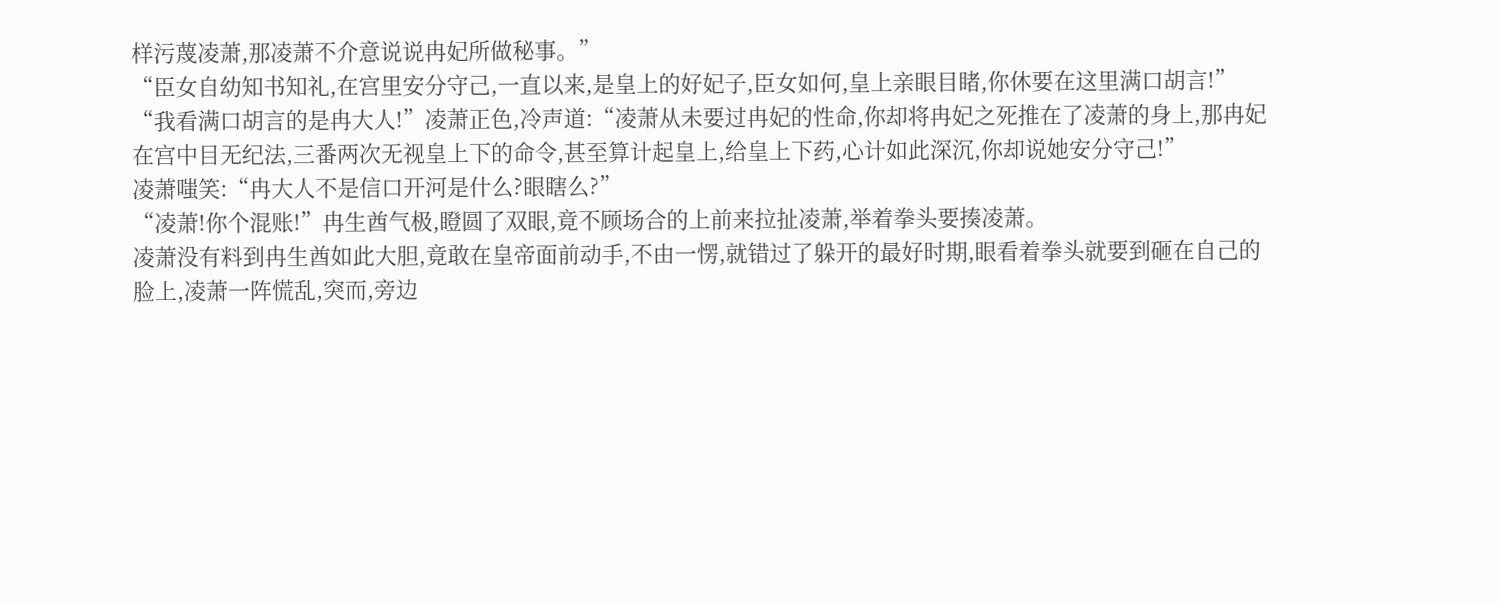样污蔑凌萧,那凌萧不介意说说冉妃所做秘事。”
“臣女自幼知书知礼,在宫里安分守己,一直以来,是皇上的好妃子,臣女如何,皇上亲眼目睹,你休要在这里满口胡言!”
“我看满口胡言的是冉大人!”凌萧正色,冷声道:“凌萧从未要过冉妃的性命,你却将冉妃之死推在了凌萧的身上,那冉妃在宫中目无纪法,三番两次无视皇上下的命令,甚至算计起皇上,给皇上下药,心计如此深沉,你却说她安分守己!”
凌萧嗤笑:“冉大人不是信口开河是什么?眼瞎么?”
“凌萧!你个混账!”冉生酋气极,瞪圆了双眼,竟不顾场合的上前来拉扯凌萧,举着拳头要揍凌萧。
凌萧没有料到冉生酋如此大胆,竟敢在皇帝面前动手,不由一愣,就错过了躲开的最好时期,眼看着拳头就要到砸在自己的脸上,凌萧一阵慌乱,突而,旁边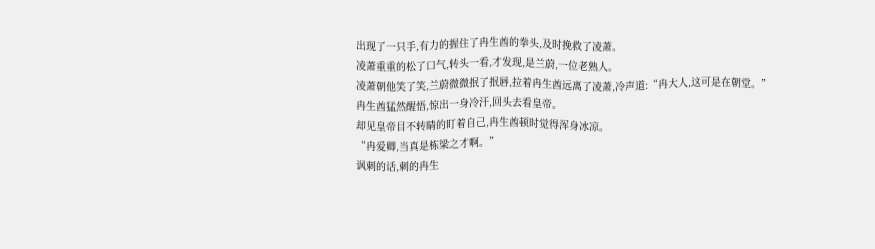出现了一只手,有力的握住了冉生酋的拳头,及时挽救了凌萧。
凌萧重重的松了口气,转头一看,才发现,是兰蔚,一位老熟人。
凌萧朝他笑了笑,兰蔚微微抿了抿唇,拉着冉生酋远离了凌萧,冷声道:“冉大人,这可是在朝堂。”
冉生酋猛然醒悟,惊出一身冷汗,回头去看皇帝。
却见皇帝目不转睛的盯着自己,冉生酋顿时觉得浑身冰凉。
“冉爱卿,当真是栋梁之才啊。”
讽刺的话,刺的冉生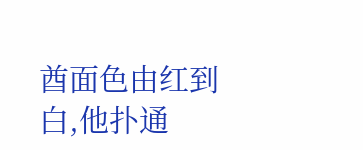酋面色由红到白,他扑通